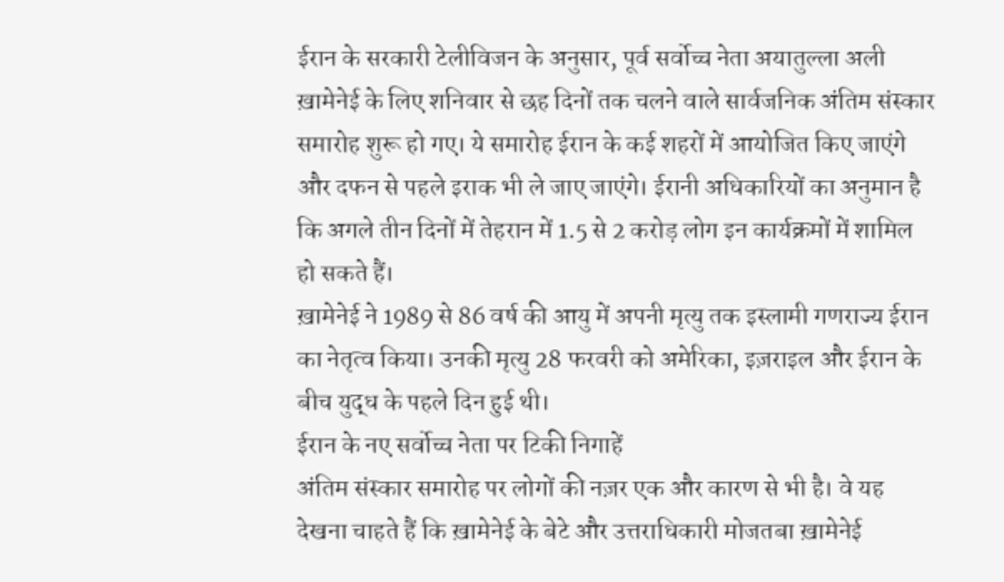ईरान के सरकारी टेलीविजन के अनुसार, पूर्व सर्वोच्च नेता अयातुल्ला अली ख़ामेनेई के लिए शनिवार से छह दिनों तक चलने वाले सार्वजनिक अंतिम संस्कार समारोह शुरू हो गए। ये समारोह ईरान के कई शहरों में आयोजित किए जाएंगे और दफन से पहले इराक भी ले जाए जाएंगे। ईरानी अधिकारियों का अनुमान है कि अगले तीन दिनों में तेहरान में 1.5 से 2 करोड़ लोग इन कार्यक्रमों में शामिल हो सकते हैं।
ख़ामेनेई ने 1989 से 86 वर्ष की आयु में अपनी मृत्यु तक इस्लामी गणराज्य ईरान का नेतृत्व किया। उनकी मृत्यु 28 फरवरी को अमेरिका, इज़राइल और ईरान के बीच युद्ध के पहले दिन हुई थी।
ईरान के नए सर्वोच्च नेता पर टिकी निगाहें
अंतिम संस्कार समारोह पर लोगों की नज़र एक और कारण से भी है। वे यह देखना चाहते हैं कि ख़ामेनेई के बेटे और उत्तराधिकारी मोजतबा ख़ामेनेई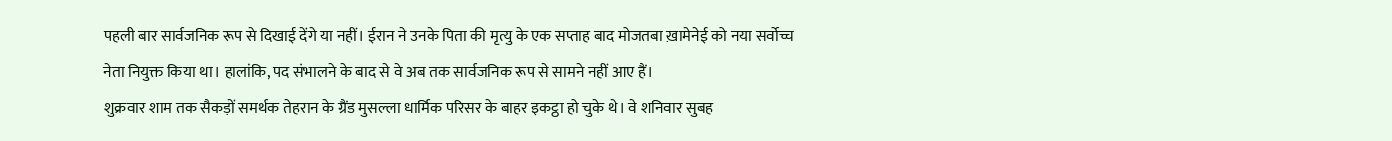पहली बार सार्वजनिक रूप से दिखाई देंगे या नहीं। ईरान ने उनके पिता की मृत्यु के एक सप्ताह बाद मोजतबा ख़ामेनेई को नया सर्वोच्च नेता नियुक्त किया था। हालांकि, पद संभालने के बाद से वे अब तक सार्वजनिक रूप से सामने नहीं आए हैं।
शुक्रवार शाम तक सैकड़ों समर्थक तेहरान के ग्रैंड मुसल्ला धार्मिक परिसर के बाहर इकट्ठा हो चुके थे। वे शनिवार सुबह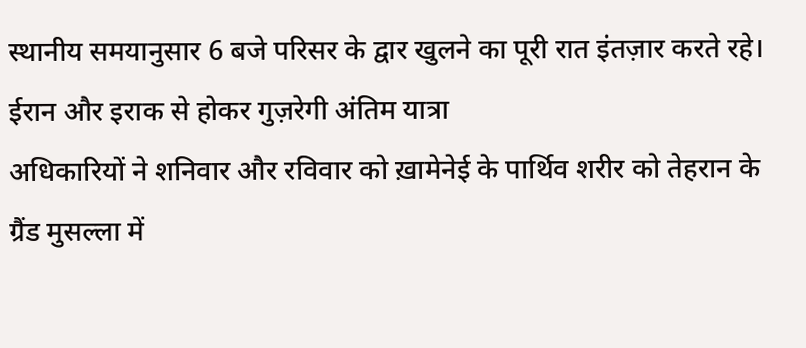स्थानीय समयानुसार 6 बजे परिसर के द्वार खुलने का पूरी रात इंतज़ार करते रहे।
ईरान और इराक से होकर गुज़रेगी अंतिम यात्रा
अधिकारियों ने शनिवार और रविवार को ख़ामेनेई के पार्थिव शरीर को तेहरान के ग्रैंड मुसल्ला में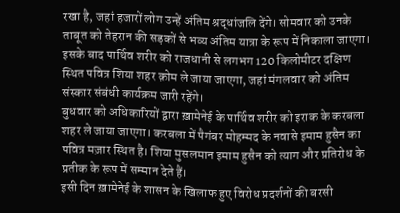रखा है, जहां हजारों लोग उन्हें अंतिम श्रद्धांजलि देंगे। सोमवार को उनके ताबूत को तेहरान की सड़कों से भव्य अंतिम यात्रा के रूप में निकाला जाएगा। इसके बाद पार्थिव शरीर को राजधानी से लगभग 120 किलोमीटर दक्षिण स्थित पवित्र शिया शहर क़ोम ले जाया जाएगा, जहां मंगलवार को अंतिम संस्कार संबंधी कार्यक्रम जारी रहेंगे।
बुधवार को अधिकारियों द्वारा ख़ामेनेई के पार्थिव शरीर को इराक के करबला शहर ले जाया जाएगा। करबला में पैगंबर मोहम्मद के नवासे इमाम हुसैन का पवित्र मज़ार स्थित है। शिया मुसलमान इमाम हुसैन को त्याग और प्रतिरोध के प्रतीक के रूप में सम्मान देते हैं।
इसी दिन ख़ामेनेई के शासन के खिलाफ हुए विरोध प्रदर्शनों की बरसी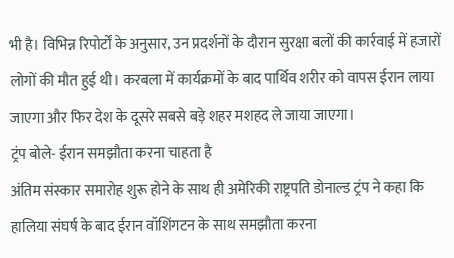भी है। विभिन्न रिपोर्टों के अनुसार, उन प्रदर्शनों के दौरान सुरक्षा बलों की कार्रवाई में हजारों लोगों की मौत हुई थी। करबला में कार्यक्रमों के बाद पार्थिव शरीर को वापस ईरान लाया जाएगा और फिर देश के दूसरे सबसे बड़े शहर मशहद ले जाया जाएगा।
ट्रंप बोले- ईरान समझौता करना चाहता है
अंतिम संस्कार समारोह शुरू होने के साथ ही अमेरिकी राष्ट्रपति डोनाल्ड ट्रंप ने कहा कि हालिया संघर्ष के बाद ईरान वॉशिंगटन के साथ समझौता करना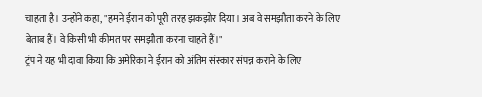चाहता है। उन्होंने कहा, "हमने ईरान को पूरी तरह झकझोर दिया। अब वे समझौता करने के लिए बेताब हैं। वे किसी भी कीमत पर समझौता करना चाहते हैं।"
ट्रंप ने यह भी दावा किया कि अमेरिका ने ईरान को अंतिम संस्कार संपन्न कराने के लिए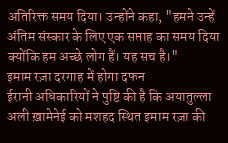अतिरिक्त समय दिया। उन्होंने कहा, "हमने उन्हें अंतिम संस्कार के लिए एक सप्ताह का समय दिया क्योंकि हम अच्छे लोग हैं। यह सच है।"
इमाम रज़ा दरगाह में होगा दफन
ईरानी अधिकारियों ने पुष्टि की है कि अयातुल्ला अली ख़ामेनेई को मशहद स्थित इमाम रज़ा की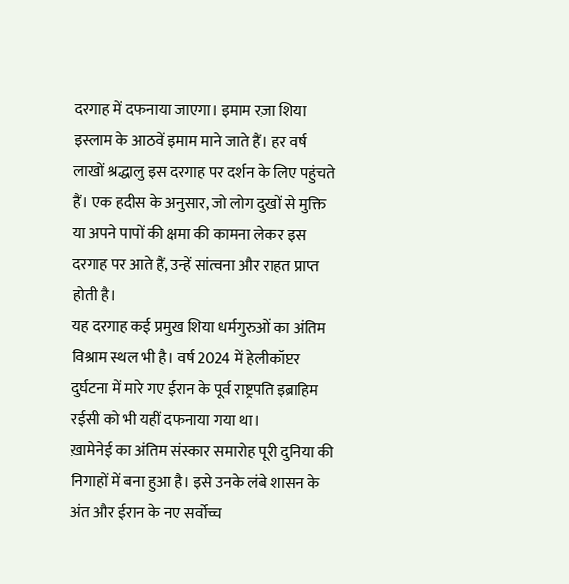दरगाह में दफनाया जाएगा। इमाम रज़ा शिया इस्लाम के आठवें इमाम माने जाते हैं। हर वर्ष लाखों श्रद्धालु इस दरगाह पर दर्शन के लिए पहुंचते हैं। एक हदीस के अनुसार, जो लोग दुखों से मुक्ति या अपने पापों की क्षमा की कामना लेकर इस दरगाह पर आते हैं, उन्हें सांत्वना और राहत प्राप्त होती है।
यह दरगाह कई प्रमुख शिया धर्मगुरुओं का अंतिम विश्राम स्थल भी है। वर्ष 2024 में हेलीकॉप्टर दुर्घटना में मारे गए ईरान के पूर्व राष्ट्रपति इब्राहिम रईसी को भी यहीं दफनाया गया था।
ख़ामेनेई का अंतिम संस्कार समारोह पूरी दुनिया की निगाहों में बना हुआ है। इसे उनके लंबे शासन के अंत और ईरान के नए सर्वोच्च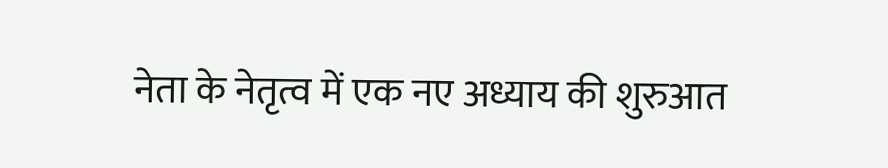नेता के नेतृत्व में एक नए अध्याय की शुरुआत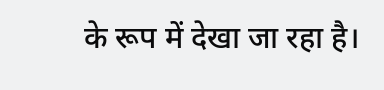के रूप में देखा जा रहा है।